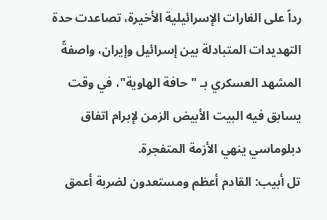رداً على الغارات الإسرائيلية الأخيرة، تصاعدت حدة التهديدات المتبادلة بين إسرائيل وإيران، واصفةً المشهد العسكري بـ "حافة الهاوية"، في وقت يسابق فيه البيت الأبيض الزمن لإبرام اتفاق دبلوماسي ينهي الأزمة المتفجرة.
تل أبيب: القادم أعظم ومستعدون لضربة أعمق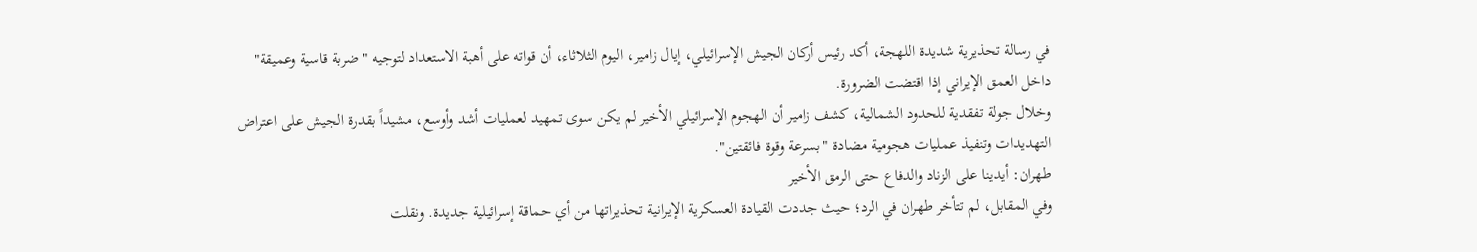في رسالة تحذيرية شديدة اللهجة، أكد رئيس أركان الجيش الإسرائيلي، إيال زامير، اليوم الثلاثاء، أن قواته على أهبة الاستعداد لتوجيه "ضربة قاسية وعميقة" داخل العمق الإيراني إذا اقتضت الضرورة.
وخلال جولة تفقدية للحدود الشمالية، كشف زامير أن الهجوم الإسرائيلي الأخير لم يكن سوى تمهيد لعمليات أشد وأوسع، مشيداً بقدرة الجيش على اعتراض التهديدات وتنفيذ عمليات هجومية مضادة "بسرعة وقوة فائقتين".
طهران: أيدينا على الزناد والدفاع حتى الرمق الأخير
وفي المقابل، لم تتأخر طهران في الرد؛ حيث جددت القيادة العسكرية الإيرانية تحذيراتها من أي حماقة إسرائيلية جديدة. ونقلت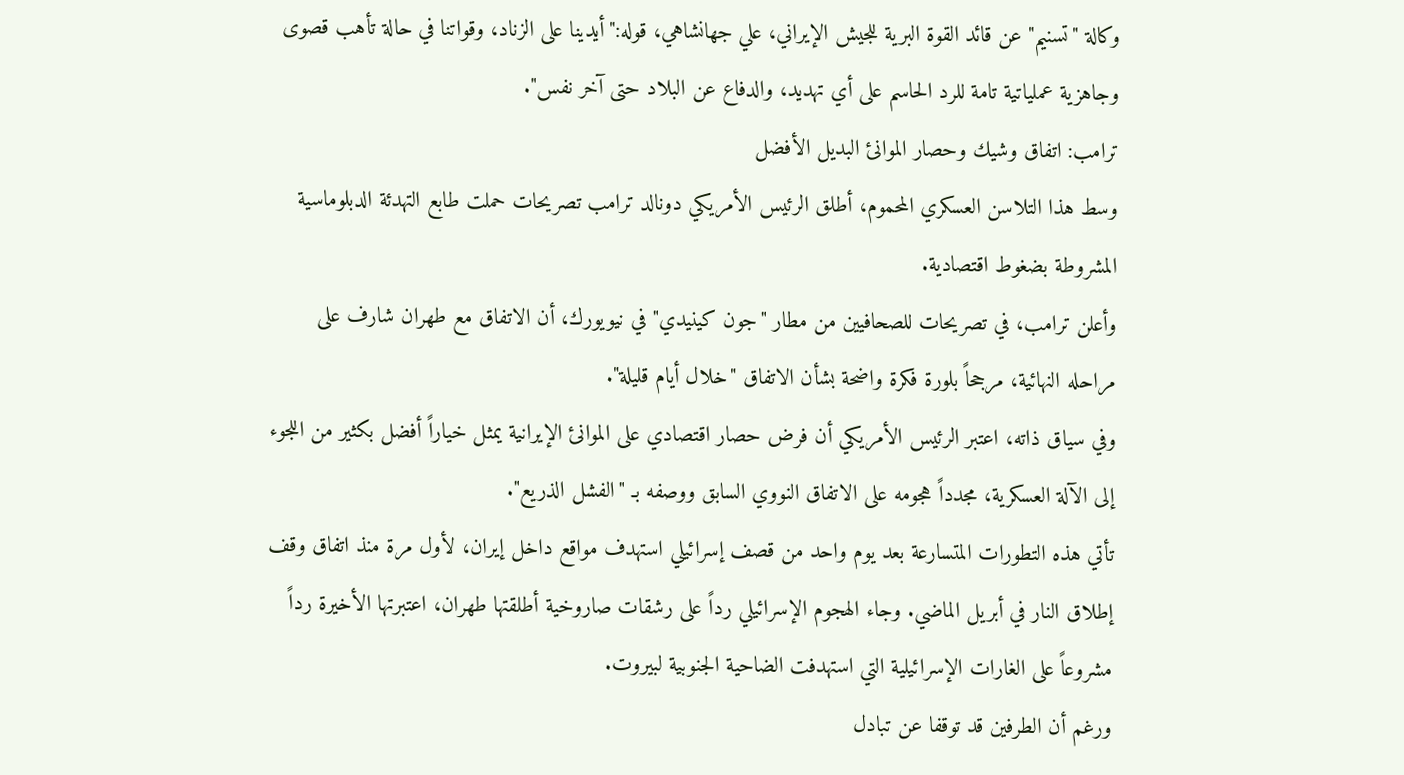وكالة "تسنيم" عن قائد القوة البرية للجيش الإيراني، علي جهانشاهي، قوله:"أيدينا على الزناد، وقواتنا في حالة تأهب قصوى وجاهزية عملياتية تامة للرد الحاسم على أي تهديد، والدفاع عن البلاد حتى آخر نفس".
ترامب: اتفاق وشيك وحصار الموانئ البديل الأفضل
وسط هذا التلاسن العسكري المحموم، أطلق الرئيس الأمريكي دونالد ترامب تصريحات حملت طابع التهدئة الدبلوماسية المشروطة بضغوط اقتصادية.
وأعلن ترامب، في تصريحات للصحافيين من مطار "جون كينيدي" في نيويورك، أن الاتفاق مع طهران شارف على مراحله النهائية، مرجحاً بلورة فكرة واضحة بشأن الاتفاق "خلال أيام قليلة".
وفي سياق ذاته، اعتبر الرئيس الأمريكي أن فرض حصار اقتصادي على الموانئ الإيرانية يمثل خياراً أفضل بكثير من اللجوء إلى الآلة العسكرية، مجدداً هجومه على الاتفاق النووي السابق ووصفه بـ "الفشل الذريع".
تأتي هذه التطورات المتسارعة بعد يوم واحد من قصف إسرائيلي استهدف مواقع داخل إيران، لأول مرة منذ اتفاق وقف إطلاق النار في أبريل الماضي. وجاء الهجوم الإسرائيلي رداً على رشقات صاروخية أطلقتها طهران، اعتبرتها الأخيرة رداً مشروعاً على الغارات الإسرائيلية التي استهدفت الضاحية الجنوبية لبيروت.
ورغم أن الطرفين قد توقفا عن تبادل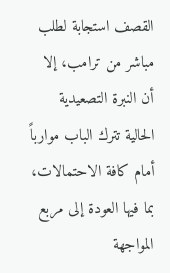القصف استجابة لطلب مباشر من ترامب، إلا أن النبرة التصعيدية الحالية تترك الباب موارباً أمام كافة الاحتمالات، بما فيها العودة إلى مربع المواجهة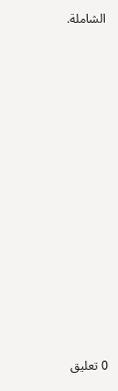الشاملة.













0 تعليق